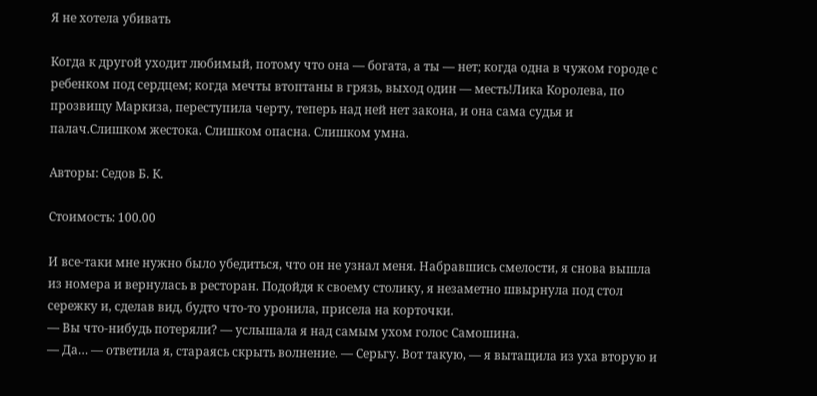Я не хотела убивать

Когда к другой уходит любимый, потому что она — богата, а ты — нет; когда одна в чужом городе с ребенком под сердцем; когда мечты втоптаны в грязь, выход один — месть!Лика Королева, по прозвищу Маркиза, переступила черту, теперь над ней нет закона, и она сама судья и палач.Слишком жестока. Слишком опасна. Слишком умна.

Авторы: Седов Б. К.

Стоимость: 100.00

И все-таки мне нужно было убедиться, что он не узнал меня. Набравшись смелости, я снова вышла из номера и вернулась в ресторан. Подойдя к своему столику, я незаметно швырнула под стол сережку и, сделав вид, будто что-то уронила, присела на корточки.
— Вы что-нибудь потеряли? — услышала я над самым ухом голос Самошина.
— Да… — ответила я, стараясь скрыть волнение. — Серьгу. Вот такую, — я вытащила из уха вторую и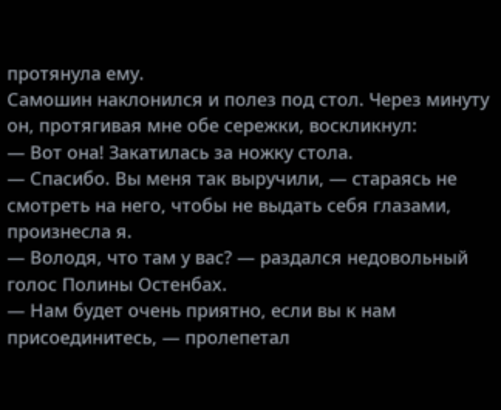протянула ему.
Самошин наклонился и полез под стол. Через минуту он, протягивая мне обе сережки, воскликнул:
— Вот она! Закатилась за ножку стола.
— Спасибо. Вы меня так выручили, — стараясь не смотреть на него, чтобы не выдать себя глазами, произнесла я.
— Володя, что там у вас? — раздался недовольный голос Полины Остенбах.
— Нам будет очень приятно, если вы к нам присоединитесь, — пролепетал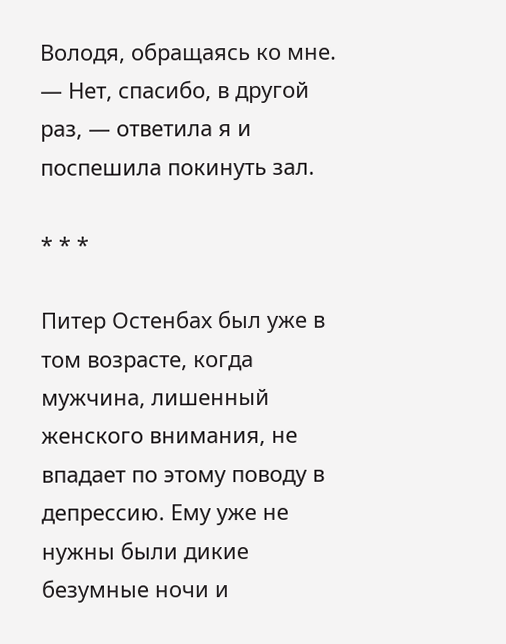Володя, обращаясь ко мне.
— Нет, спасибо, в другой раз, — ответила я и поспешила покинуть зал.

* * *

Питер Остенбах был уже в том возрасте, когда мужчина, лишенный женского внимания, не впадает по этому поводу в депрессию. Ему уже не нужны были дикие безумные ночи и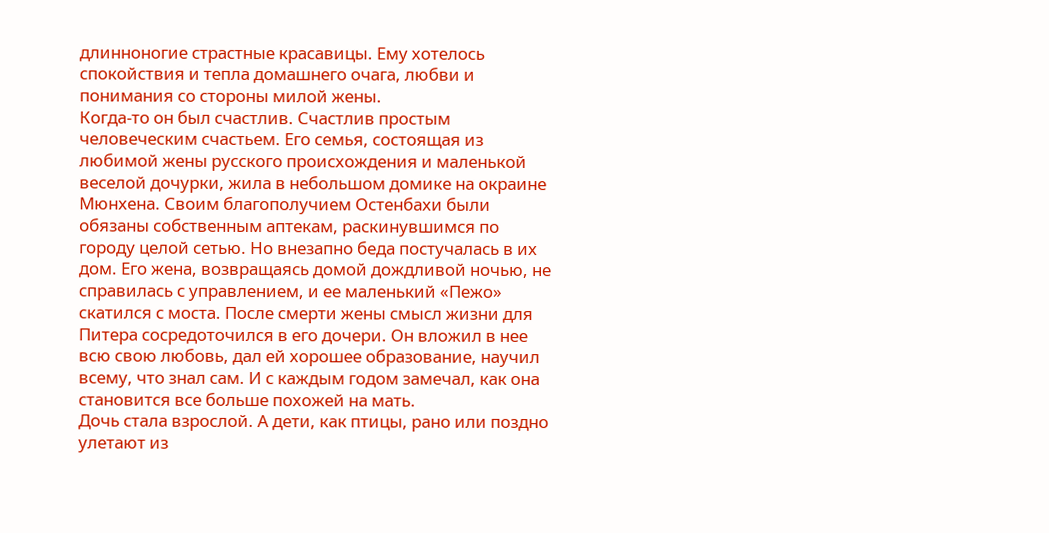длинноногие страстные красавицы. Ему хотелось спокойствия и тепла домашнего очага, любви и понимания со стороны милой жены.
Когда-то он был счастлив. Счастлив простым человеческим счастьем. Его семья, состоящая из любимой жены русского происхождения и маленькой веселой дочурки, жила в небольшом домике на окраине Мюнхена. Своим благополучием Остенбахи были обязаны собственным аптекам, раскинувшимся по городу целой сетью. Но внезапно беда постучалась в их дом. Его жена, возвращаясь домой дождливой ночью, не справилась с управлением, и ее маленький «Пежо» скатился с моста. После смерти жены смысл жизни для Питера сосредоточился в его дочери. Он вложил в нее всю свою любовь, дал ей хорошее образование, научил всему, что знал сам. И с каждым годом замечал, как она становится все больше похожей на мать.
Дочь стала взрослой. А дети, как птицы, рано или поздно улетают из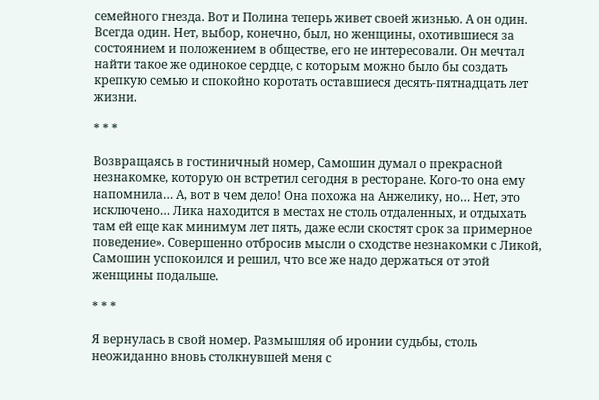семейного гнезда. Вот и Полина теперь живет своей жизнью. А он один. Всегда один. Нет, выбор, конечно, был, но женщины, охотившиеся за состоянием и положением в обществе, его не интересовали. Он мечтал найти такое же одинокое сердце, с которым можно было бы создать крепкую семью и спокойно коротать оставшиеся десять-пятнадцать лет жизни.

* * *

Возвращаясь в гостиничный номер, Самошин думал о прекрасной незнакомке, которую он встретил сегодня в ресторане. Кого-то она ему напомнила… А, вот в чем дело! Она похожа на Анжелику, но… Нет, это исключено… Лика находится в местах не столь отдаленных, и отдыхать там ей еще как минимум лет пять, даже если скостят срок за примерное поведение». Совершенно отбросив мысли о сходстве незнакомки с Ликой, Самошин успокоился и решил, что все же надо держаться от этой женщины подальше.

* * *

Я вернулась в свой номер. Размышляя об иронии судьбы, столь неожиданно вновь столкнувшей меня с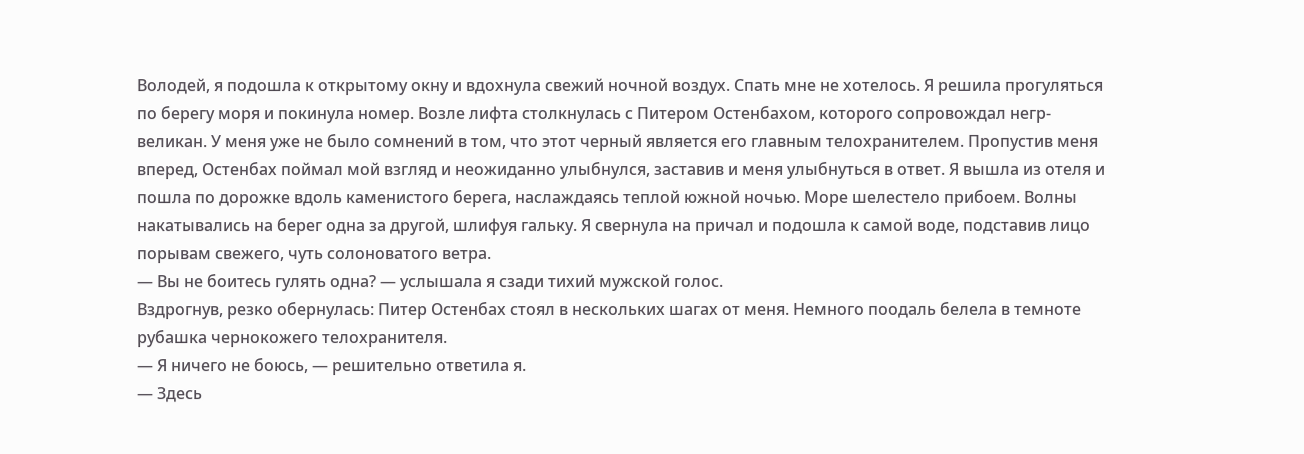Володей, я подошла к открытому окну и вдохнула свежий ночной воздух. Спать мне не хотелось. Я решила прогуляться по берегу моря и покинула номер. Возле лифта столкнулась с Питером Остенбахом, которого сопровождал негр-великан. У меня уже не было сомнений в том, что этот черный является его главным телохранителем. Пропустив меня вперед, Остенбах поймал мой взгляд и неожиданно улыбнулся, заставив и меня улыбнуться в ответ. Я вышла из отеля и пошла по дорожке вдоль каменистого берега, наслаждаясь теплой южной ночью. Море шелестело прибоем. Волны накатывались на берег одна за другой, шлифуя гальку. Я свернула на причал и подошла к самой воде, подставив лицо порывам свежего, чуть солоноватого ветра.
— Вы не боитесь гулять одна? — услышала я сзади тихий мужской голос.
Вздрогнув, резко обернулась: Питер Остенбах стоял в нескольких шагах от меня. Немного поодаль белела в темноте рубашка чернокожего телохранителя.
— Я ничего не боюсь, — решительно ответила я.
— Здесь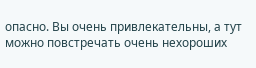опасно. Вы очень привлекательны, а тут можно повстречать очень нехороших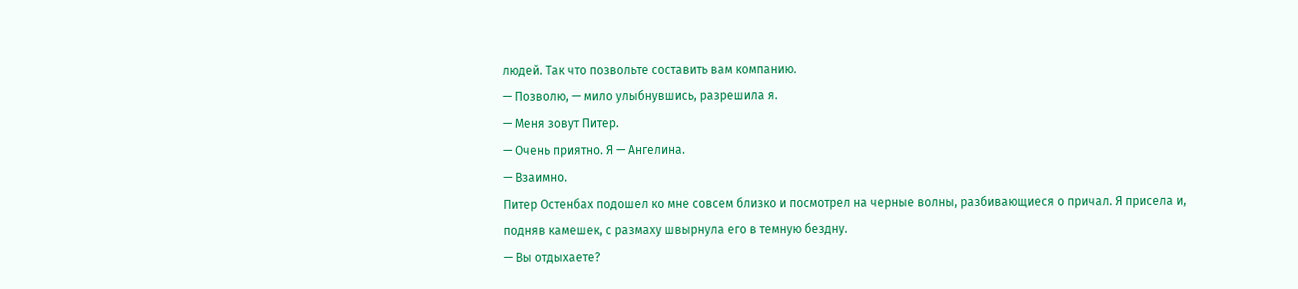людей. Так что позвольте составить вам компанию.
— Позволю, — мило улыбнувшись, разрешила я.
— Меня зовут Питер.
— Очень приятно. Я — Ангелина.
— Взаимно.
Питер Остенбах подошел ко мне совсем близко и посмотрел на черные волны, разбивающиеся о причал. Я присела и, подняв камешек, с размаху швырнула его в темную бездну.
— Вы отдыхаете?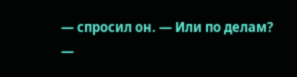— спросил он. — Или по делам?
—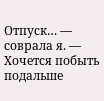Отпуск… — соврала я. — Хочется побыть подальше